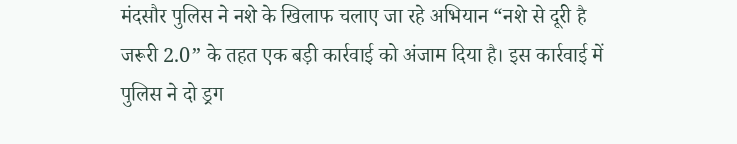मंदसौर पुलिस ने नशे के खिलाफ चलाए जा रहे अभियान “नशे से दूरी है जरूरी 2.0” के तहत एक बड़ी कार्रवाई को अंजाम दिया है। इस कार्रवाई में पुलिस ने दो ड्रग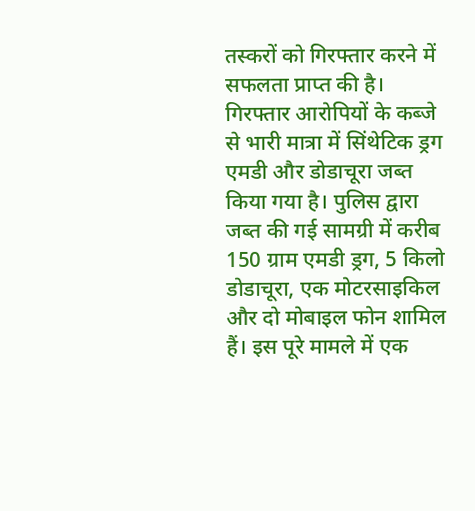तस्करों को गिरफ्तार करने में सफलता प्राप्त की है। गिरफ्तार आरोपियों के कब्जे से भारी मात्रा में सिंथेटिक ड्रग एमडी और डोडाचूरा जब्त किया गया है। पुलिस द्वारा जब्त की गई सामग्री में करीब 150 ग्राम एमडी ड्रग, 5 किलो डोडाचूरा, एक मोटरसाइकिल और दो मोबाइल फोन शामिल हैं। इस पूरे मामले में एक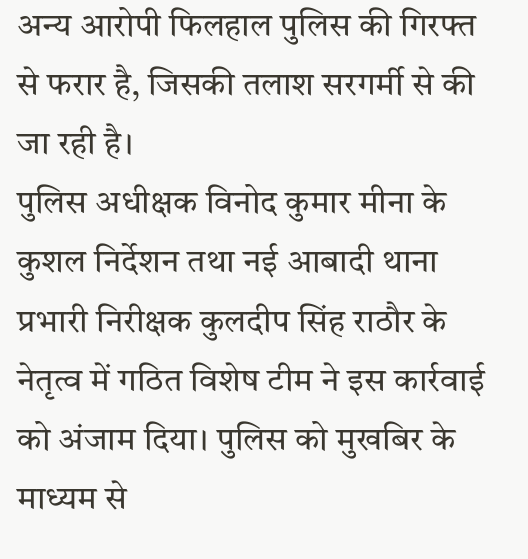अन्य आरोपी फिलहाल पुलिस की गिरफ्त से फरार है, जिसकी तलाश सरगर्मी से की जा रही है।
पुलिस अधीक्षक विनोद कुमार मीना के कुशल निर्देशन तथा नई आबादी थाना प्रभारी निरीक्षक कुलदीप सिंह राठौर के नेतृत्व में गठित विशेष टीम ने इस कार्रवाई को अंजाम दिया। पुलिस को मुखबिर के माध्यम से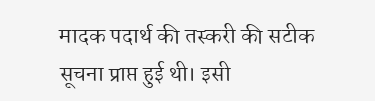मादक पदार्थ की तस्करी की सटीक सूचना प्राप्त हुई थी। इसी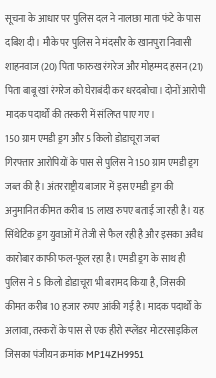सूचना के आधार पर पुलिस दल ने नालछा माता फंटे के पास दबिश दी। मौके पर पुलिस ने मंदसौर के खानपुरा निवासी शाहनवाज (20) पिता फारुख रंगरेज और मोहम्मद हसन (21) पिता बाबू खां रंगरेज को घेराबंदी कर धरदबोचा। दोनों आरोपी मादक पदार्थों की तस्करी में संलिप्त पाए गए।
150 ग्राम एमडी ड्रग और 5 किलो डोडाचूरा जब्त
गिरफ्तार आरोपियों के पास से पुलिस ने 150 ग्राम एमडी ड्रग जब्त की है। अंतरराष्ट्रीय बाजार में इस एमडी ड्रग की अनुमानित कीमत करीब 15 लाख रुपए बताई जा रही है। यह सिंथेटिक ड्रग युवाओं में तेजी से फैल रही है और इसका अवैध कारोबार काफी फल-फूल रहा है। एमडी ड्रग के साथ ही पुलिस ने 5 किलो डोडाचूरा भी बरामद किया है, जिसकी कीमत करीब 10 हजार रुपए आंकी गई है। मादक पदार्थों के अलावा, तस्करों के पास से एक हीरो स्प्लेंडर मोटरसाइकिल जिसका पंजीयन क्रमांक MP14ZH9951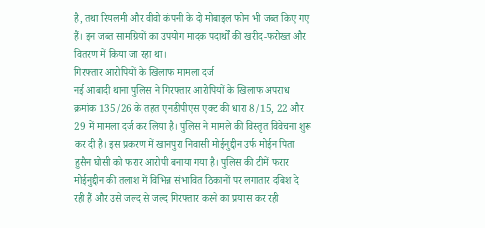है, तथा रियलमी और वीवो कंपनी के दो मोबाइल फोन भी जब्त किए गए हैं। इन जब्त सामग्रियों का उपयोग मादक पदार्थों की खरीद-फरोख्त और वितरण में किया जा रहा था।
गिरफ्तार आरोपियों के खिलाफ मामला दर्ज
नई आबादी थाना पुलिस ने गिरफ्तार आरोपियों के खिलाफ अपराध क्रमांक 135/26 के तहत एनडीपीएस एक्ट की धारा 8/15, 22 और 29 में मामला दर्ज कर लिया है। पुलिस ने मामले की विस्तृत विवेचना शुरू कर दी है। इस प्रकरण में खानपुरा निवासी मोईनुद्दीन उर्फ मोईन पिता हुसैन घोसी को फरार आरोपी बनाया गया है। पुलिस की टीमें फरार मोईनुद्दीन की तलाश में विभिन्न संभावित ठिकानों पर लगातार दबिश दे रही हैं और उसे जल्द से जल्द गिरफ्तार करने का प्रयास कर रही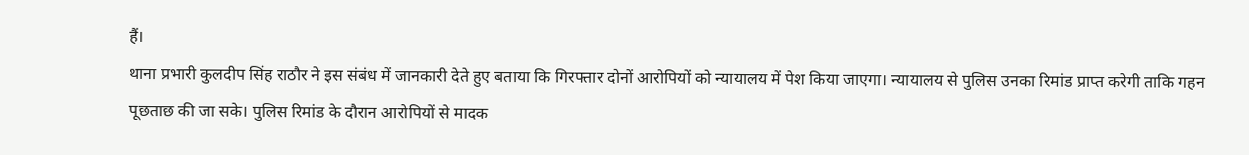हैं।
थाना प्रभारी कुलदीप सिंह राठौर ने इस संबंध में जानकारी देते हुए बताया कि गिरफ्तार दोनों आरोपियों को न्यायालय में पेश किया जाएगा। न्यायालय से पुलिस उनका रिमांड प्राप्त करेगी ताकि गहन पूछताछ की जा सके। पुलिस रिमांड के दौरान आरोपियों से मादक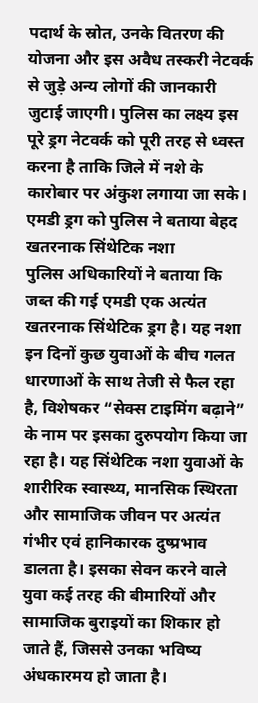पदार्थ के स्रोत, उनके वितरण की योजना और इस अवैध तस्करी नेटवर्क से जुड़े अन्य लोगों की जानकारी जुटाई जाएगी। पुलिस का लक्ष्य इस पूरे ड्रग नेटवर्क को पूरी तरह से ध्वस्त करना है ताकि जिले में नशे के कारोबार पर अंकुश लगाया जा सके।
एमडी ड्रग को पुलिस ने बताया बेहद खतरनाक सिंथेटिक नशा
पुलिस अधिकारियों ने बताया कि जब्त की गई एमडी एक अत्यंत खतरनाक सिंथेटिक ड्रग है। यह नशा इन दिनों कुछ युवाओं के बीच गलत धारणाओं के साथ तेजी से फैल रहा है, विशेषकर “सेक्स टाइमिंग बढ़ाने” के नाम पर इसका दुरुपयोग किया जा रहा है। यह सिंथेटिक नशा युवाओं के शारीरिक स्वास्थ्य, मानसिक स्थिरता और सामाजिक जीवन पर अत्यंत गंभीर एवं हानिकारक दुष्प्रभाव डालता है। इसका सेवन करने वाले युवा कई तरह की बीमारियों और सामाजिक बुराइयों का शिकार हो जाते हैं, जिससे उनका भविष्य अंधकारमय हो जाता है।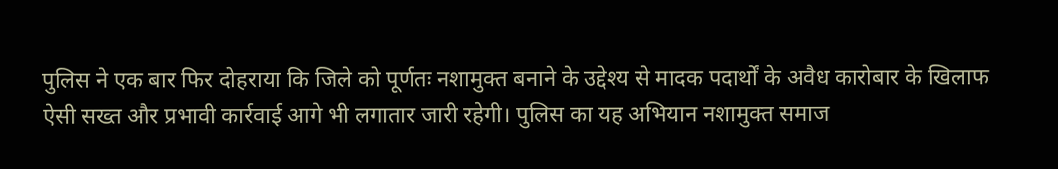पुलिस ने एक बार फिर दोहराया कि जिले को पूर्णतः नशामुक्त बनाने के उद्देश्य से मादक पदार्थों के अवैध कारोबार के खिलाफ ऐसी सख्त और प्रभावी कार्रवाई आगे भी लगातार जारी रहेगी। पुलिस का यह अभियान नशामुक्त समाज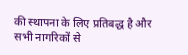की स्थापना के लिए प्रतिबद्ध है और सभी नागरिकों से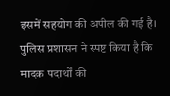इसमें सहयोग की अपील की गई है। पुलिस प्रशासन ने स्पष्ट किया है कि मादक पदार्थों की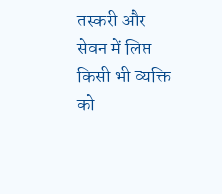तस्करी और सेवन में लिप्त किसी भी व्यक्ति को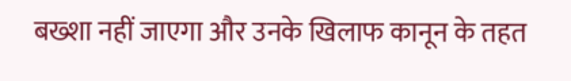बख्शा नहीं जाएगा और उनके खिलाफ कानून के तहत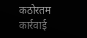कठोरतम कार्रवाई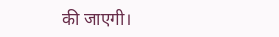की जाएगी।